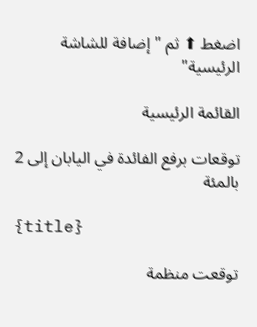اضغط ⬆ ثم "إضافة للشاشة الرئيسية"

القائمة الرئيسية

توقعات برفع الفائدة في اليابان إلى 2 بالمئة

{title}

توقعت منظمة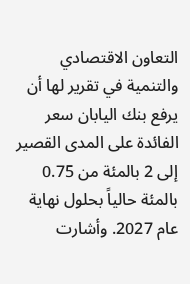التعاون الاقتصادي والتنمية في تقرير لها أن يرفع بنك اليابان سعر الفائدة على المدى القصير إلى 2 بالمئة من 0.75 بالمئة حالياً بحلول نهاية عام 2027. وأشارت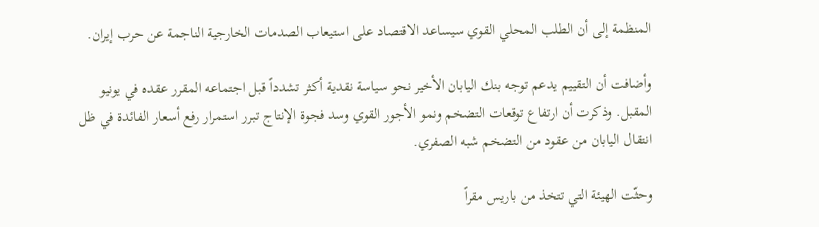المنظمة إلى أن الطلب المحلي القوي سيساعد الاقتصاد على استيعاب الصدمات الخارجية الناجمة عن حرب إيران.

وأضافت أن التقييم يدعم توجه بنك اليابان الأخير نحو سياسة نقدية أكثر تشدداً قبل اجتماعه المقرر عقده في يونيو المقبل. وذكرت أن ارتفاع توقعات التضخم ونمو الأجور القوي وسد فجوة الإنتاج تبرر استمرار رفع أسعار الفائدة في ظل انتقال اليابان من عقود من التضخم شبه الصفري.

وحثّت الهيئة التي تتخذ من باريس مقراً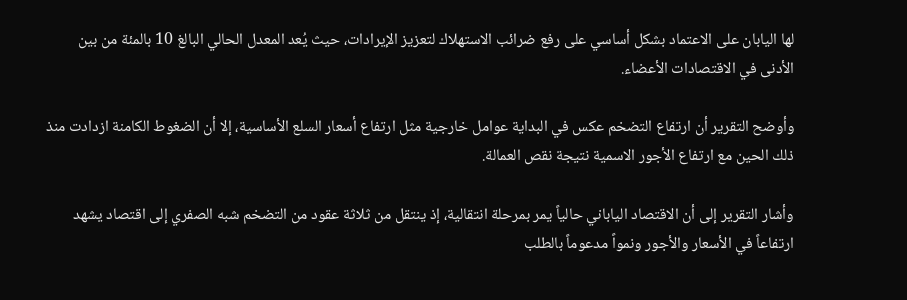لها اليابان على الاعتماد بشكل أساسي على رفع ضرائب الاستهلاك لتعزيز الإيرادات، حيث يُعد المعدل الحالي البالغ 10 بالمئة من بين الأدنى في الاقتصادات الأعضاء.

وأوضح التقرير أن ارتفاع التضخم عكس في البداية عوامل خارجية مثل ارتفاع أسعار السلع الأساسية، إلا أن الضغوط الكامنة ازدادت منذ ذلك الحين مع ارتفاع الأجور الاسمية نتيجة نقص العمالة.

وأشار التقرير إلى أن الاقتصاد الياباني حالياً يمر بمرحلة انتقالية، إذ ينتقل من ثلاثة عقود من التضخم شبه الصفري إلى اقتصاد يشهد ارتفاعاً في الأسعار والأجور ونمواً مدعوماً بالطلب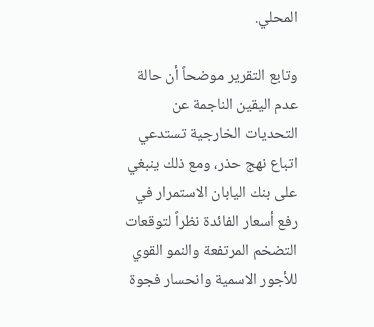المحلي.

وتابع التقرير موضحاً أن حالة عدم اليقين الناجمة عن التحديات الخارجية تستدعي اتباع نهج حذر، ومع ذلك ينبغي على بنك اليابان الاستمرار في رفع أسعار الفائدة نظراً لتوقعات التضخم المرتفعة والنمو القوي للأجور الاسمية وانحسار فجوة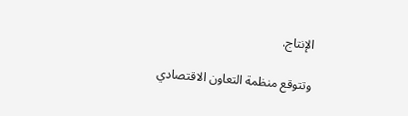الإنتاج.

وتتوقع منظمة التعاون الاقتصادي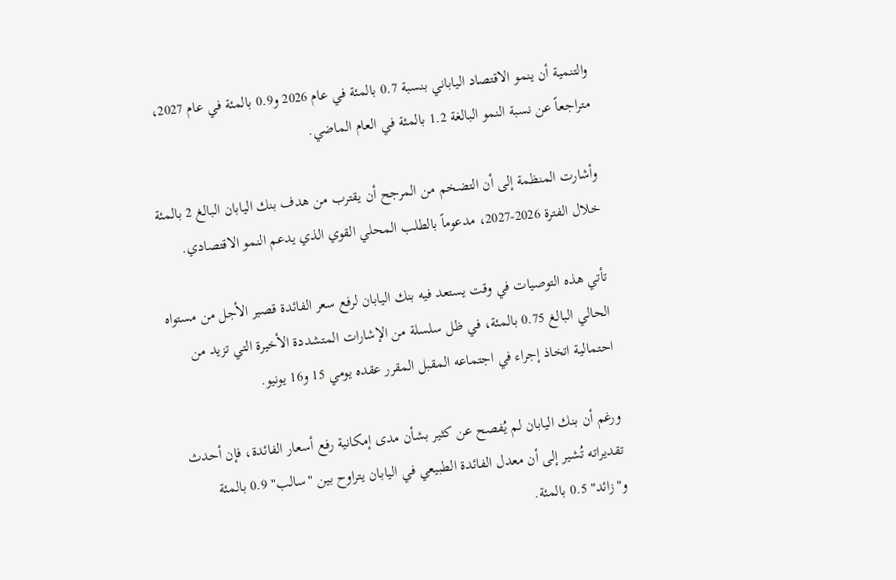والتنمية أن ينمو الاقتصاد الياباني بنسبة 0.7 بالمئة في عام 2026 و0.9 بالمئة في عام 2027، متراجعاً عن نسبة النمو البالغة 1.2 بالمئة في العام الماضي.

وأشارت المنظمة إلى أن التضخم من المرجح أن يقترب من هدف بنك اليابان البالغ 2 بالمئة خلال الفترة 2026-2027، مدعوماً بالطلب المحلي القوي الذي يدعم النمو الاقتصادي.

تأتي هذه التوصيات في وقت يستعد فيه بنك اليابان لرفع سعر الفائدة قصير الأجل من مستواه الحالي البالغ 0.75 بالمئة، في ظل سلسلة من الإشارات المتشددة الأخيرة التي تزيد من احتمالية اتخاذ إجراء في اجتماعه المقبل المقرر عقده يومي 15 و16 يونيو.

ورغم أن بنك اليابان لم يُفصح عن كثير بشأن مدى إمكانية رفع أسعار الفائدة، فإن أحدث تقديراته تُشير إلى أن معدل الفائدة الطبيعي في اليابان يتراوح بين "سالب" 0.9 بالمئة و"زائد" 0.5 بالمئة.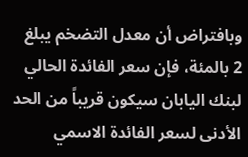وبافتراض أن معدل التضخم يبلغ 2 بالمئة، فإن سعر الفائدة الحالي لبنك اليابان سيكون قريباً من الحد الأدنى لسعر الفائدة الاسمي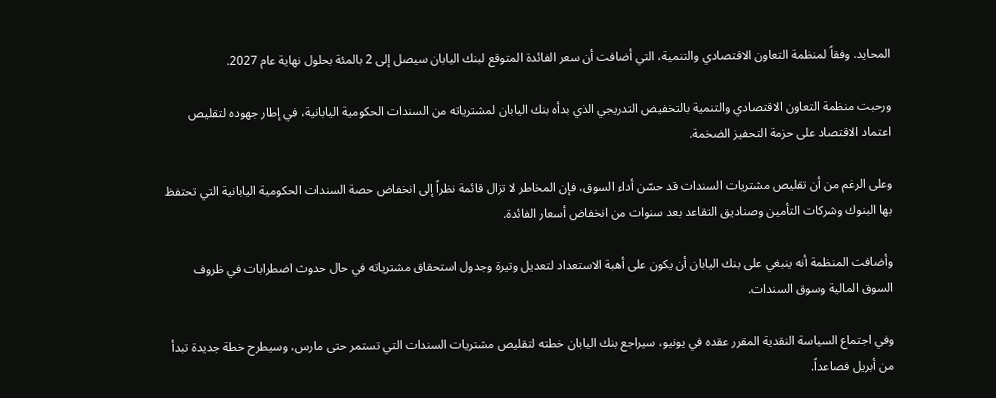المحايد. وفقاً لمنظمة التعاون الاقتصادي والتنمية، التي أضافت أن سعر الفائدة المتوقع لبنك اليابان سيصل إلى 2 بالمئة بحلول نهاية عام 2027.

ورحبت منظمة التعاون الاقتصادي والتنمية بالتخفيض التدريجي الذي بدأه بنك اليابان لمشترياته من السندات الحكومية اليابانية، في إطار جهوده لتقليص اعتماد الاقتصاد على حزمة التحفيز الضخمة.

وعلى الرغم من أن تقليص مشتريات السندات قد حسّن أداء السوق، فإن المخاطر لا تزال قائمة نظراً إلى انخفاض حصة السندات الحكومية اليابانية التي تحتفظ بها البنوك وشركات التأمين وصناديق التقاعد بعد سنوات من انخفاض أسعار الفائدة.

وأضافت المنظمة أنه ينبغي على بنك اليابان أن يكون على أهبة الاستعداد لتعديل وتيرة وجدول استحقاق مشترياته في حال حدوث اضطرابات في ظروف السوق المالية وسوق السندات.

وفي اجتماع السياسة النقدية المقرر عقده في يونيو، سيراجع بنك اليابان خطته لتقليص مشتريات السندات التي تستمر حتى مارس، وسيطرح خطة جديدة تبدأ من أبريل فصاعداً.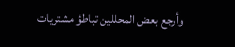وأرجع بعض المحللين تباطؤ مشتريات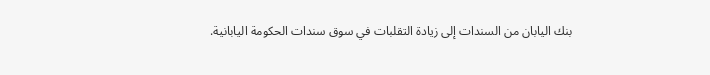بنك اليابان من السندات إلى زيادة التقلبات في سوق سندات الحكومة اليابانية.